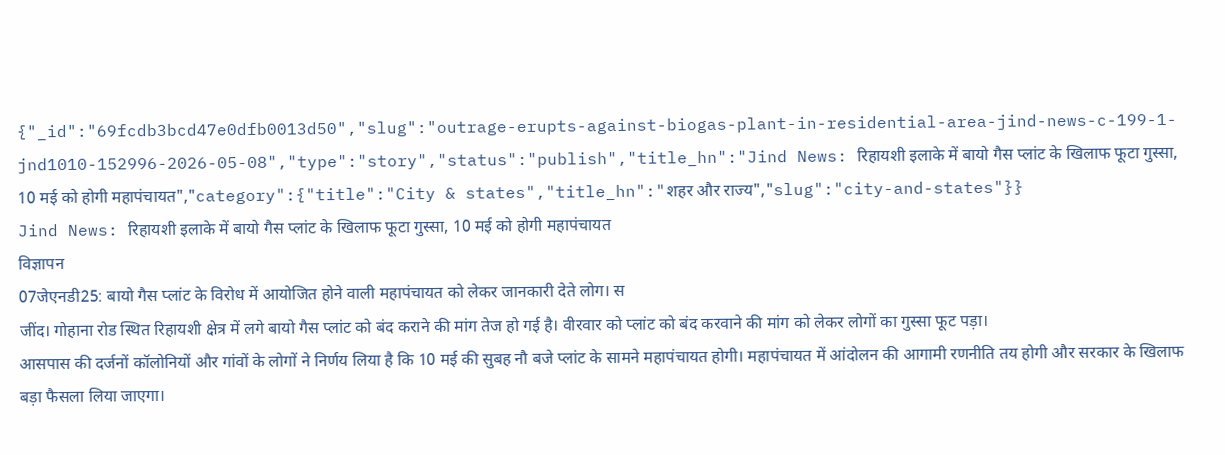{"_id":"69fcdb3bcd47e0dfb0013d50","slug":"outrage-erupts-against-biogas-plant-in-residential-area-jind-news-c-199-1-jnd1010-152996-2026-05-08","type":"story","status":"publish","title_hn":"Jind News: रिहायशी इलाके में बायो गैस प्लांट के खिलाफ फूटा गुस्सा, 10 मई को होगी महापंचायत","category":{"title":"City & states","title_hn":"शहर और राज्य","slug":"city-and-states"}}
Jind News: रिहायशी इलाके में बायो गैस प्लांट के खिलाफ फूटा गुस्सा, 10 मई को होगी महापंचायत
विज्ञापन
07जेएनडी25: बायो गैस प्लांट के विरोध में आयोजित होने वाली महापंचायत को लेकर जानकारी देते लोग। स
जींद। गोहाना रोड स्थित रिहायशी क्षेत्र में लगे बायो गैस प्लांट को बंद कराने की मांग तेज हो गई है। वीरवार को प्लांट को बंद करवाने की मांग को लेकर लोगों का गुस्सा फूट पड़ा।
आसपास की दर्जनों कॉलोनियों और गांवों के लोगों ने निर्णय लिया है कि 10 मई की सुबह नौ बजे प्लांट के सामने महापंचायत होगी। महापंचायत में आंदोलन की आगामी रणनीति तय होगी और सरकार के खिलाफ बड़ा फैसला लिया जाएगा।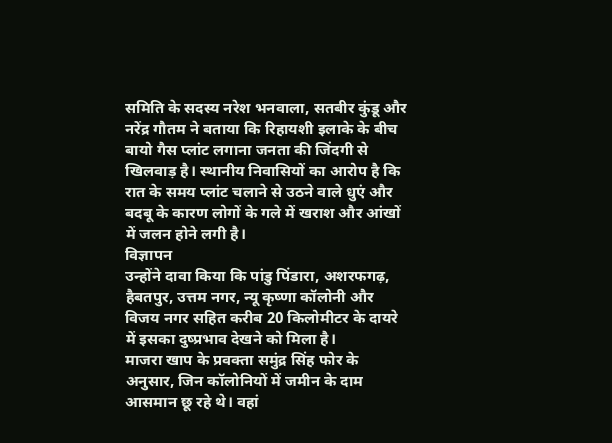समिति के सदस्य नरेश भनवाला, सतबीर कुंडू और नरेंद्र गौतम ने बताया कि रिहायशी इलाके के बीच बायो गैस प्लांट लगाना जनता की जिंदगी से खिलवाड़ है। स्थानीय निवासियों का आरोप है कि रात के समय प्लांट चलाने से उठने वाले धुएं और बदबू के कारण लोगों के गले में खराश और आंखों में जलन होने लगी है।
विज्ञापन
उन्होंने दावा किया कि पांडु पिंडारा, अशरफगढ़, हैबतपुर, उत्तम नगर, न्यू कृष्णा कॉलोनी और विजय नगर सहित करीब 20 किलोमीटर के दायरे में इसका दुष्प्रभाव देखने को मिला है।
माजरा खाप के प्रवक्ता समुंद्र सिंह फोर के अनुसार, जिन कॉलोनियों में जमीन के दाम आसमान छू रहे थे। वहां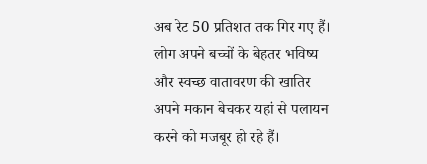अब रेट 50 प्रतिशत तक गिर गए हैं। लोग अपने बच्चों के बेहतर भविष्य और स्वच्छ वातावरण की खातिर अपने मकान बेचकर यहां से पलायन करने को मजबूर हो रहे हैं।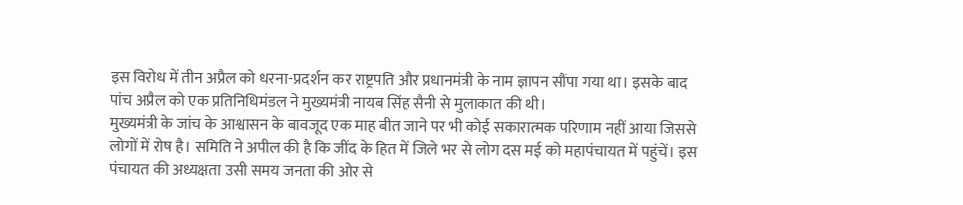इस विरोध में तीन अप्रैल को धरना-प्रदर्शन कर राष्ट्रपति और प्रधानमंत्री के नाम ज्ञापन सौंपा गया था। इसके बाद पांच अप्रैल को एक प्रतिनिधिमंडल ने मुख्यमंत्री नायब सिंह सैनी से मुलाकात की थी।
मुख्यमंत्री के जांच के आश्वासन के बावजूद एक माह बीत जाने पर भी कोई सकारात्मक परिणाम नहीं आया जिससे लोगों में रोष है। समिति ने अपील की है कि जींद के हित में जिले भर से लोग दस मई को महापंचायत में पहुंचें। इस पंचायत की अध्यक्षता उसी समय जनता की ओर से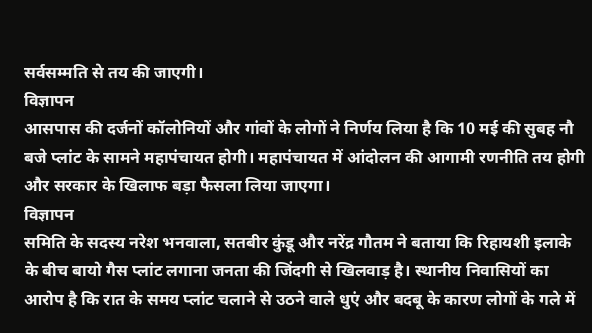सर्वसम्मति से तय की जाएगी।
विज्ञापन
आसपास की दर्जनों कॉलोनियों और गांवों के लोगों ने निर्णय लिया है कि 10 मई की सुबह नौ बजे प्लांट के सामने महापंचायत होगी। महापंचायत में आंदोलन की आगामी रणनीति तय होगी और सरकार के खिलाफ बड़ा फैसला लिया जाएगा।
विज्ञापन
समिति के सदस्य नरेश भनवाला, सतबीर कुंडू और नरेंद्र गौतम ने बताया कि रिहायशी इलाके के बीच बायो गैस प्लांट लगाना जनता की जिंदगी से खिलवाड़ है। स्थानीय निवासियों का आरोप है कि रात के समय प्लांट चलाने से उठने वाले धुएं और बदबू के कारण लोगों के गले में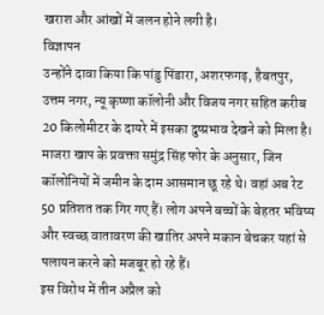खराश और आंखों में जलन होने लगी है।
विज्ञापन
उन्होंने दावा किया कि पांडु पिंडारा, अशरफगढ़, हैबतपुर, उत्तम नगर, न्यू कृष्णा कॉलोनी और विजय नगर सहित करीब 20 किलोमीटर के दायरे में इसका दुष्प्रभाव देखने को मिला है।
माजरा खाप के प्रवक्ता समुंद्र सिंह फोर के अनुसार, जिन कॉलोनियों में जमीन के दाम आसमान छू रहे थे। वहां अब रेट 50 प्रतिशत तक गिर गए हैं। लोग अपने बच्चों के बेहतर भविष्य और स्वच्छ वातावरण की खातिर अपने मकान बेचकर यहां से पलायन करने को मजबूर हो रहे हैं।
इस विरोध में तीन अप्रैल को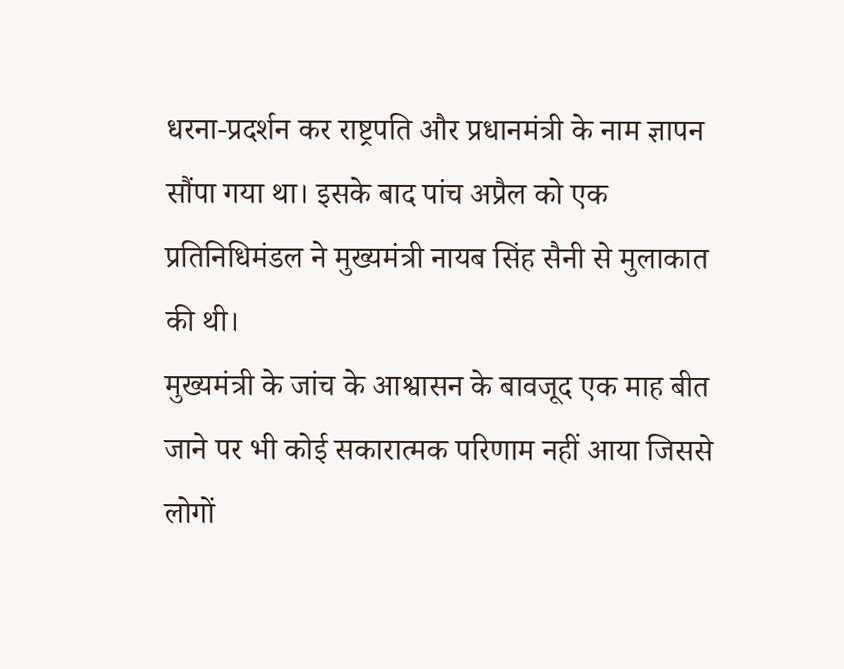धरना-प्रदर्शन कर राष्ट्रपति और प्रधानमंत्री के नाम ज्ञापन सौंपा गया था। इसके बाद पांच अप्रैल को एक प्रतिनिधिमंडल ने मुख्यमंत्री नायब सिंह सैनी से मुलाकात की थी।
मुख्यमंत्री के जांच के आश्वासन के बावजूद एक माह बीत जाने पर भी कोई सकारात्मक परिणाम नहीं आया जिससे लोगों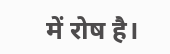में रोष है।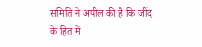समिति ने अपील की है कि जींद के हित में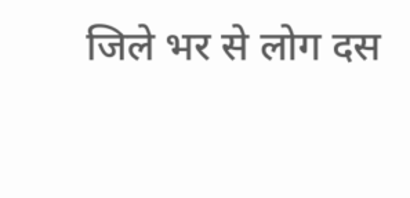जिले भर से लोग दस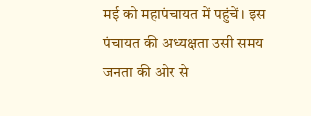मई को महापंचायत में पहुंचें। इस पंचायत की अध्यक्षता उसी समय जनता की ओर से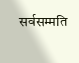सर्वसम्मति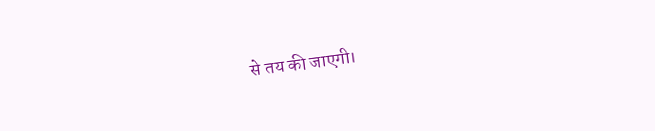से तय की जाएगी।